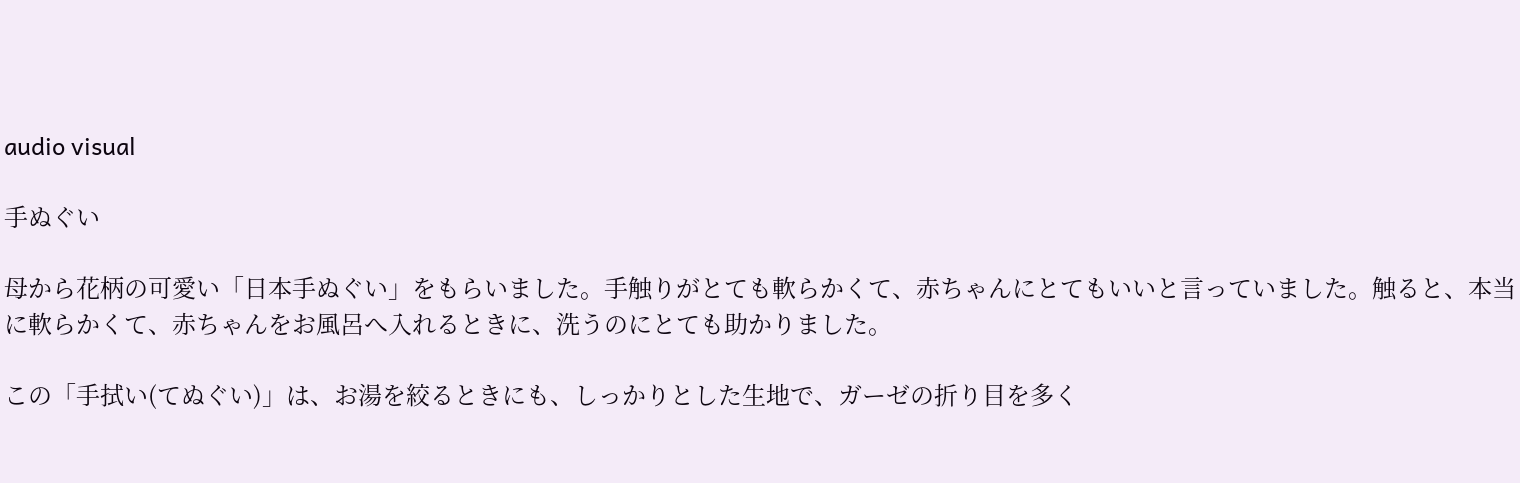audio visual

手ぬぐい

母から花柄の可愛い「日本手ぬぐい」をもらいました。手触りがとても軟らかくて、赤ちゃんにとてもいいと言っていました。触ると、本当に軟らかくて、赤ちゃんをお風呂へ入れるときに、洗うのにとても助かりました。

この「手拭い(てぬぐい)」は、お湯を絞るときにも、しっかりとした生地で、ガーゼの折り目を多く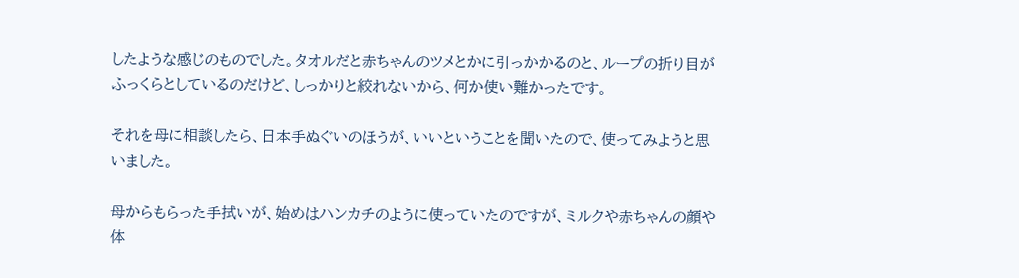したような感じのものでした。タオルだと赤ちゃんのツメとかに引っかかるのと、ループの折り目がふっくらとしているのだけど、しっかりと絞れないから、何か使い難かったです。

それを母に相談したら、日本手ぬぐいのほうが、いいということを聞いたので、使ってみようと思いました。

母からもらった手拭いが、始めはハンカチのように使っていたのですが、ミルクや赤ちゃんの顔や体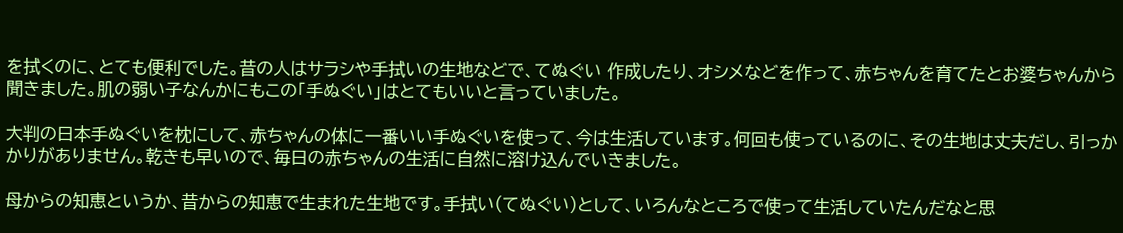を拭くのに、とても便利でした。昔の人はサラシや手拭いの生地などで、てぬぐい 作成したり、オシメなどを作って、赤ちゃんを育てたとお婆ちゃんから聞きました。肌の弱い子なんかにもこの「手ぬぐい」はとてもいいと言っていました。

大判の日本手ぬぐいを枕にして、赤ちゃんの体に一番いい手ぬぐいを使って、今は生活しています。何回も使っているのに、その生地は丈夫だし、引っかかりがありません。乾きも早いので、毎日の赤ちゃんの生活に自然に溶け込んでいきました。

母からの知恵というか、昔からの知恵で生まれた生地です。手拭い(てぬぐい)として、いろんなところで使って生活していたんだなと思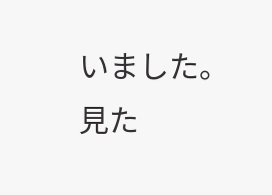いました。見た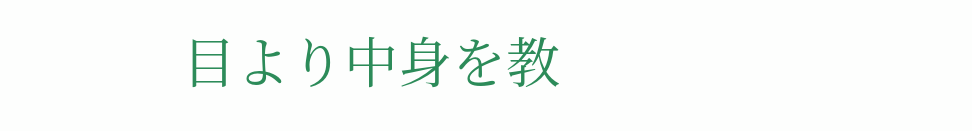目より中身を教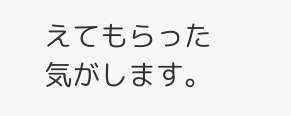えてもらった気がします。